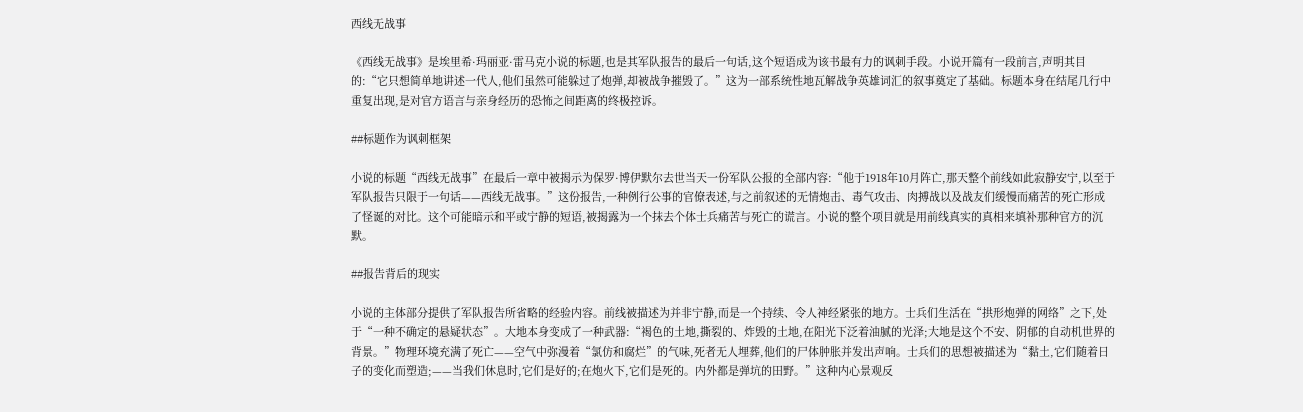西线无战事

《西线无战事》是埃里希·玛丽亚·雷马克小说的标题,也是其军队报告的最后一句话,这个短语成为该书最有力的讽刺手段。小说开篇有一段前言,声明其目的:“它只想简单地讲述一代人,他们虽然可能躲过了炮弹,却被战争摧毁了。”这为一部系统性地瓦解战争英雄词汇的叙事奠定了基础。标题本身在结尾几行中重复出现,是对官方语言与亲身经历的恐怖之间距离的终极控诉。

##标题作为讽刺框架

小说的标题“西线无战事”在最后一章中被揭示为保罗·博伊默尔去世当天一份军队公报的全部内容:“他于1918年10月阵亡,那天整个前线如此寂静安宁,以至于军队报告只限于一句话——西线无战事。”这份报告,一种例行公事的官僚表述,与之前叙述的无情炮击、毒气攻击、肉搏战以及战友们缓慢而痛苦的死亡形成了怪诞的对比。这个可能暗示和平或宁静的短语,被揭露为一个抹去个体士兵痛苦与死亡的谎言。小说的整个项目就是用前线真实的真相来填补那种官方的沉默。

##报告背后的现实

小说的主体部分提供了军队报告所省略的经验内容。前线被描述为并非宁静,而是一个持续、令人神经紧张的地方。士兵们生活在“拱形炮弹的网络”之下,处于“一种不确定的悬疑状态”。大地本身变成了一种武器:“褐色的土地,撕裂的、炸毁的土地,在阳光下泛着油腻的光泽;大地是这个不安、阴郁的自动机世界的背景。”物理环境充满了死亡——空气中弥漫着“氯仿和腐烂”的气味,死者无人埋葬,他们的尸体肿胀并发出声响。士兵们的思想被描述为“黏土,它们随着日子的变化而塑造;——当我们休息时,它们是好的;在炮火下,它们是死的。内外都是弹坑的田野。”这种内心景观反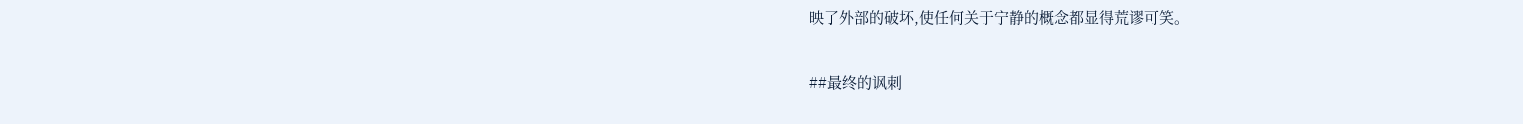映了外部的破坏,使任何关于宁静的概念都显得荒谬可笑。

##最终的讽刺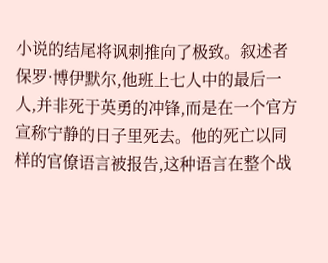小说的结尾将讽刺推向了极致。叙述者保罗·博伊默尔,他班上七人中的最后一人,并非死于英勇的冲锋,而是在一个官方宣称宁静的日子里死去。他的死亡以同样的官僚语言被报告,这种语言在整个战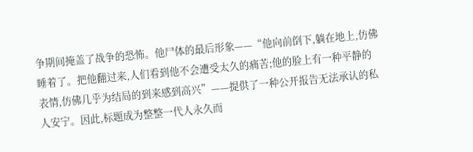争期间掩盖了战争的恐怖。他尸体的最后形象——“他向前倒下,躺在地上,仿佛睡着了。把他翻过来,人们看到他不会遭受太久的痛苦;他的脸上有一种平静的表情,仿佛几乎为结局的到来感到高兴”——提供了一种公开报告无法承认的私人安宁。因此,标题成为整整一代人永久而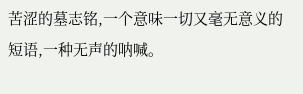苦涩的墓志铭,一个意味一切又毫无意义的短语,一种无声的呐喊。